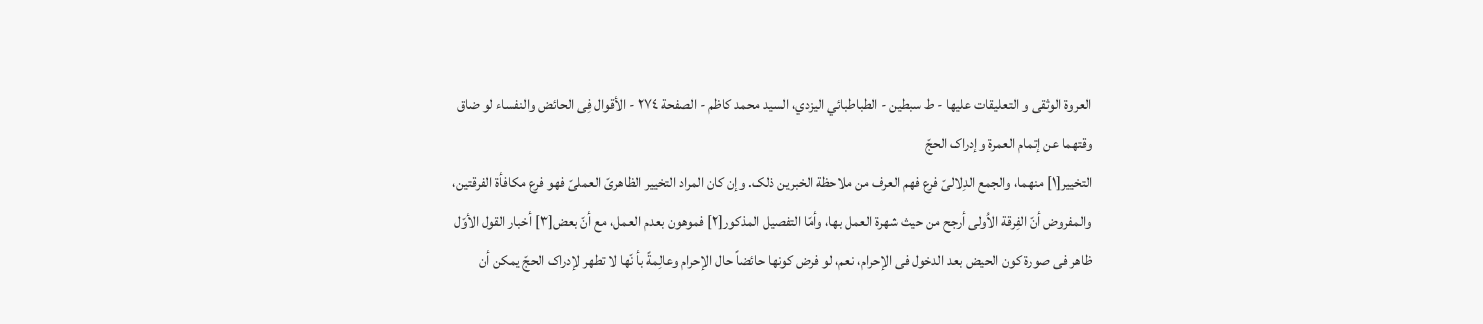العروة الوثقی و التعليقات عليها - ط سبطین - الطباطبائي اليزدي، السيد محمد كاظم - الصفحة ٢٧٤ - الأقوال فِی الحائض والنفساء لو ضاق وقتهما عن إتمام العمرة وإدراک الحجّ
التخییر[١] منهما، والجمع الدِلالیّ فرع فهم العرف من ملاحظة الخبرین ذلک. وإن کان المراد التخییر الظاهریّ العملیّ فهو فرع مکافأة الفرقتین، والمفروض أنّ الفِرقة الاُولی أرجح من حیث شهرة العمل بها، وأمّا التفصیل المذکور[٢] فموهون بعدم العمل، مع أنّ بعض[٣] أخبار القول الأوّل ظاهر فی صورة کون الحیض بعد الدخول فی الإحرام، نعم، لو فرض کونها حائضاً حال الإحرام وعالِمةً بأ نّها لا تطهر لإدراک الحجّ یمکن أن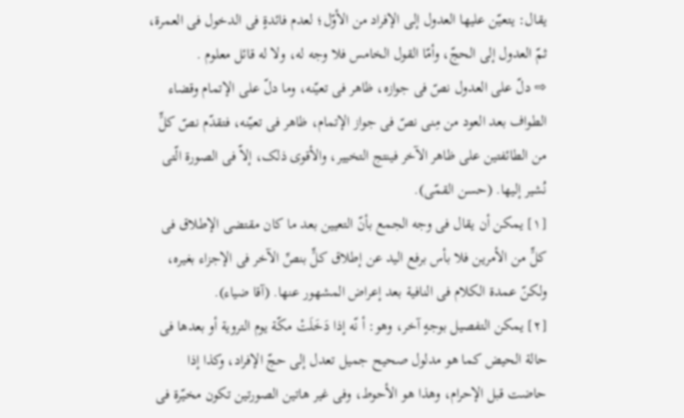یقال: یتعیّن علیها العدول إلی الإفراد من الأوّل؛ لعدم فائدةٍ فی الدخول فی العمرة، ثمّ العدول إلی الحجّ، وأمّا القول الخامس فلا وجه له، ولا له قائل معلوم .
⇨ دلّ علی العدول نصّ فی جوازه، ظاهر فی تعیّنه، وما دلّ علی الإتمام وقضاء الطواف بعد العود من مِنی نصّ فی جواز الإتمام، ظاهر فی تعیّنه، فتقدّم نصّ کلٍّ من الطائفتین علی ظاهر الآخر فینتج التخییر، والأقوی ذلک، إلاّ فی الصورة الّتی نُشیر إلیها. (حسن القمّی).
[١] یمکن أن یقال فی وجه الجمع بأنّ التعیین بعد ما کان مقتضی الإطلاق فی کلٍّ من الأمرین فلا بأس برفع الید عن إطلاق کلٍّ بنصِّ الآخر فی الإجزاء بغیره، ولکنّ عمدة الکلام فی النافیة بعد إعراض المشهور عنها. (آقا ضیاء).
[٢] یمکن التفصیل بوجهٍ آخر، وهو: أ نّه إذا دَخَلَتْ مکّة یوم الترویة أو بعدها فی حالة الحیض کما هو مدلول صحیح جمیل تعدل إلی حجّ الإفراد، وکذا إذا حاضت قبل الإحرام، وهذا هو الأحوط، وفی غیر هاتین الصورتین تکون مخیّرة فی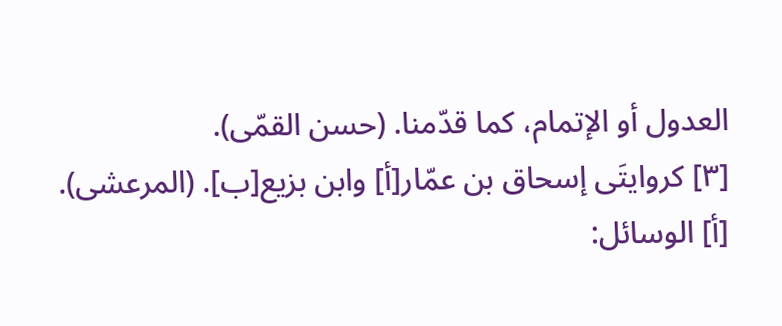العدول أو الإتمام، کما قدّمنا. (حسن القمّی).
[٣] کروایتَی إسحاق بن عمّار[أ] وابن بزیع[ب]. (المرعشی).
[أ] الوسائل: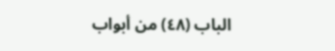الباب (٤٨) من أبواب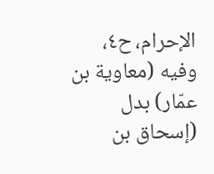الإحرام، ح٤، وفیه (معاویة بن عمّار) بدل (إسحاق بن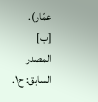عمّار).
[ب] المصدر السابق: ح١.